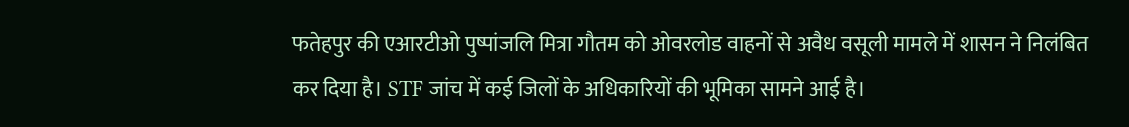फतेहपुर की एआरटीओ पुष्पांजलि मित्रा गौतम को ओवरलोड वाहनों से अवैध वसूली मामले में शासन ने निलंबित कर दिया है। STF जांच में कई जिलों के अधिकारियों की भूमिका सामने आई है।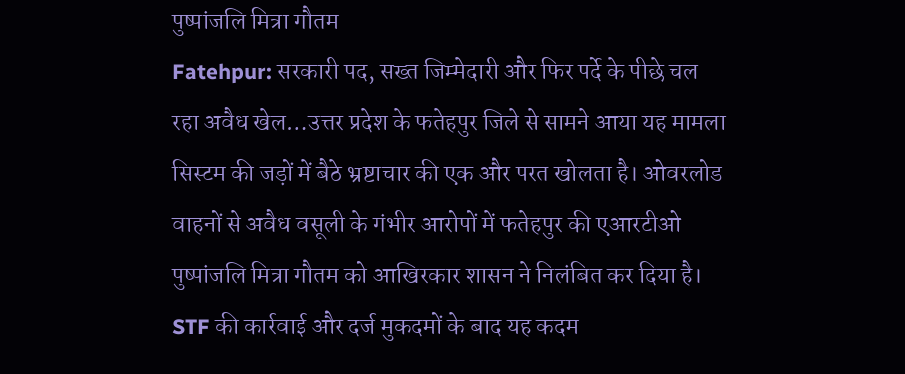पुष्पांजलि मित्रा गौतम
Fatehpur: सरकारी पद, सख्त जिम्मेदारी और फिर पर्दे के पीछे चल रहा अवैध खेल…उत्तर प्रदेश के फतेहपुर जिले से सामने आया यह मामला सिस्टम की जड़ों में बैठे भ्रष्टाचार की एक और परत खोलता है। ओवरलोड वाहनों से अवैध वसूली के गंभीर आरोपों में फतेहपुर की एआरटीओ पुष्पांजलि मित्रा गौतम को आखिरकार शासन ने निलंबित कर दिया है। STF की कार्रवाई और दर्ज मुकदमों के बाद यह कदम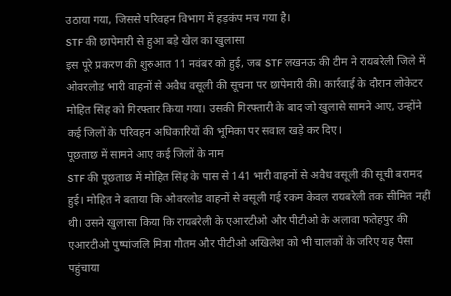उठाया गया, जिससे परिवहन विभाग में हड़कंप मच गया है।
STF की छापेमारी से हुआ बड़े खेल का खुलासा
इस पूरे प्रकरण की शुरुआत 11 नवंबर को हुई, जब STF लखनऊ की टीम ने रायबरेली जिले में ओवरलोड भारी वाहनों से अवैध वसूली की सूचना पर छापेमारी की। कार्रवाई के दौरान लोकेटर मोहित सिंह को गिरफ्तार किया गया। उसकी गिरफ्तारी के बाद जो खुलासे सामने आए, उन्होंने कई जिलों के परिवहन अधिकारियों की भूमिका पर सवाल खड़े कर दिए।
पूछताछ में सामने आए कई जिलों के नाम
STF की पूछताछ में मोहित सिंह के पास से 141 भारी वाहनों से अवैध वसूली की सूची बरामद हुई। मोहित ने बताया कि ओवरलोड वाहनों से वसूली गई रकम केवल रायबरेली तक सीमित नहीं थी। उसने खुलासा किया कि रायबरेली के एआरटीओ और पीटीओ के अलावा फतेहपुर की एआरटीओ पुष्पांजलि मित्रा गौतम और पीटीओ अखिलेश को भी चालकों के जरिए यह पैसा पहुंचाया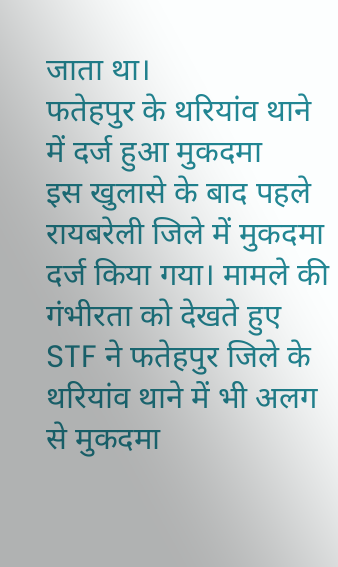जाता था।
फतेहपुर के थरियांव थाने में दर्ज हुआ मुकदमा
इस खुलासे के बाद पहले रायबरेली जिले में मुकदमा दर्ज किया गया। मामले की गंभीरता को देखते हुए STF ने फतेहपुर जिले के थरियांव थाने में भी अलग से मुकदमा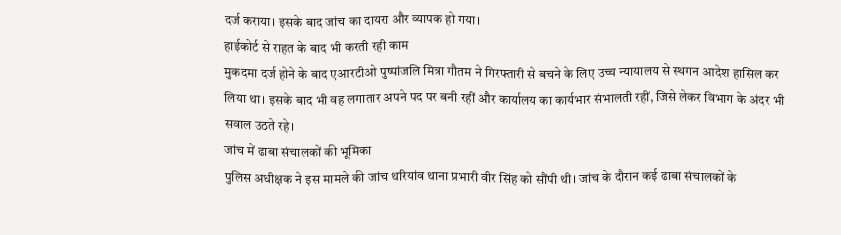दर्ज कराया। इसके बाद जांच का दायरा और व्यापक हो गया।
हाईकोर्ट से राहत के बाद भी करती रही काम
मुकदमा दर्ज होने के बाद एआरटीओ पुष्पांजलि मित्रा गौतम ने गिरफ्तारी से बचने के लिए उच्च न्यायालय से स्थगन आदेश हासिल कर लिया था। इसके बाद भी वह लगातार अपने पद पर बनी रहीं और कार्यालय का कार्यभार संभालती रहीं, जिसे लेकर विभाग के अंदर भी सवाल उठते रहे।
जांच में ढाबा संचालकों की भूमिका
पुलिस अधीक्षक ने इस मामले की जांच थरियांव थाना प्रभारी वीर सिंह को सौंपी थी। जांच के दौरान कई ढाबा संचालकों के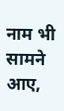नाम भी सामने आए,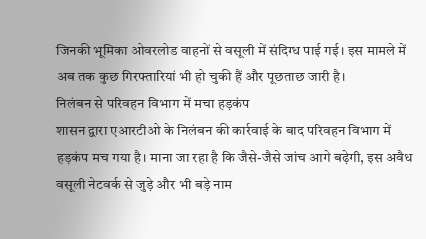जिनकी भूमिका ओवरलोड वाहनों से वसूली में संदिग्ध पाई गई। इस मामले में अब तक कुछ गिरफ्तारियां भी हो चुकी हैं और पूछताछ जारी है।
निलंबन से परिवहन विभाग में मचा हड़कंप
शासन द्वारा एआरटीओ के निलंबन की कार्रवाई के बाद परिवहन विभाग में हड़कंप मच गया है। माना जा रहा है कि जैसे-जैसे जांच आगे बढ़ेगी, इस अवैध वसूली नेटवर्क से जुड़े और भी बड़े नाम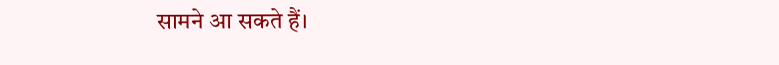सामने आ सकते हैं।